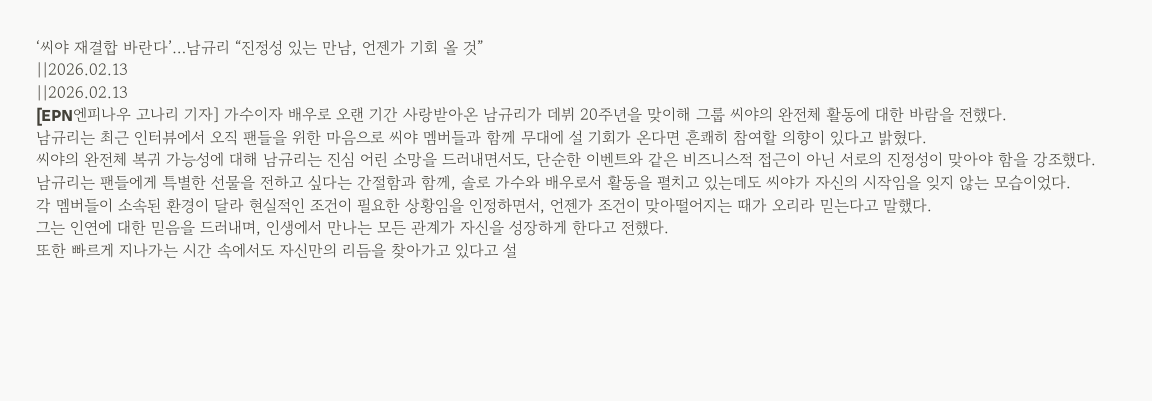‘씨야 재결합 바란다’…남규리 “진정성 있는 만남, 언젠가 기회 올 것”
||2026.02.13
||2026.02.13
[EPN엔피나우 고나리 기자] 가수이자 배우로 오랜 기간 사랑받아온 남규리가 데뷔 20주년을 맞이해 그룹 씨야의 완전체 활동에 대한 바람을 전했다.
남규리는 최근 인터뷰에서 오직 팬들을 위한 마음으로 씨야 멤버들과 함께 무대에 설 기회가 온다면 흔쾌히 참여할 의향이 있다고 밝혔다.
씨야의 완전체 복귀 가능성에 대해 남규리는 진심 어린 소망을 드러내면서도, 단순한 이벤트와 같은 비즈니스적 접근이 아닌 서로의 진정성이 맞아야 함을 강조했다.
남규리는 팬들에게 특별한 선물을 전하고 싶다는 간절함과 함께, 솔로 가수와 배우로서 활동을 펼치고 있는데도 씨야가 자신의 시작임을 잊지 않는 모습이었다.
각 멤버들이 소속된 환경이 달라 현실적인 조건이 필요한 상황임을 인정하면서, 언젠가 조건이 맞아떨어지는 때가 오리라 믿는다고 말했다.
그는 인연에 대한 믿음을 드러내며, 인생에서 만나는 모든 관계가 자신을 성장하게 한다고 전했다.
또한 빠르게 지나가는 시간 속에서도 자신만의 리듬을 찾아가고 있다고 설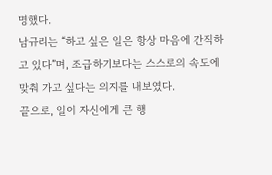명했다.
남규리는 “하고 싶은 일은 항상 마음에 간직하고 있다”며, 조급하기보다는 스스로의 속도에 맞춰 가고 싶다는 의지를 내보였다.
끝으로, 일이 자신에게 큰 행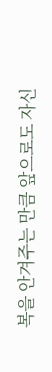복을 안겨주는 만큼 앞으로도 자신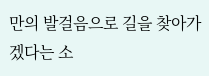만의 발걸음으로 길을 찾아가겠다는 소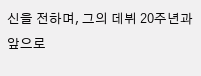신을 전하며, 그의 데뷔 20주년과 앞으로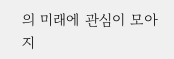의 미래에 관심이 모아지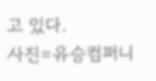고 있다.
사진=유승컴퍼니